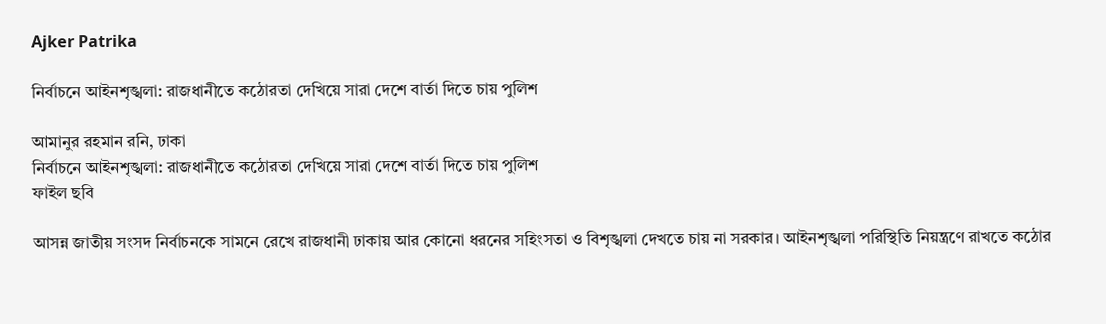Ajker Patrika

নির্বাচনে আইনশৃঙ্খলা: রাজধানীতে কঠোরতা দেখিয়ে সারা দেশে বার্তা দিতে চায় পুলিশ

আমানুর রহমান রনি, ঢাকা
নির্বাচনে আইনশৃঙ্খলা: রাজধানীতে কঠোরতা দেখিয়ে সারা দেশে বার্তা দিতে চায় পুলিশ
ফাইল ছবি

আসন্ন জাতীয় সংসদ নির্বাচনকে সামনে রেখে রাজধানী ঢাকায় আর কোনো ধরনের সহিংসতা ও বিশৃঙ্খলা দেখতে চায় না সরকার। আইনশৃঙ্খলা পরিস্থিতি নিয়ন্ত্রণে রাখতে কঠোর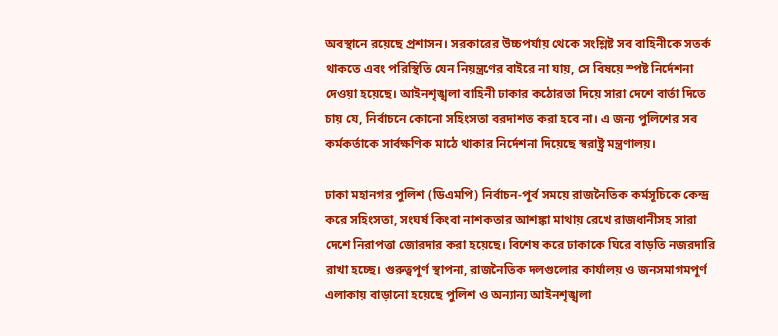অবস্থানে রয়েছে প্রশাসন। সরকারের উচ্চপর্যায় থেকে সংশ্লিষ্ট সব বাহিনীকে সতর্ক থাকতে এবং পরিস্থিতি যেন নিয়ন্ত্রণের বাইরে না যায়, সে বিষয়ে স্পষ্ট নির্দেশনা দেওয়া হয়েছে। আইনশৃঙ্খলা বাহিনী ঢাকার কঠোরতা দিয়ে সারা দেশে বার্তা দিতে চায় যে, নির্বাচনে কোনো সহিংসতা বরদাশত করা হবে না। এ জন্য পুলিশের সব কর্মকর্তাকে সার্বক্ষণিক মাঠে থাকার নির্দেশনা দিয়েছে স্বরাষ্ট্র মন্ত্রণালয়।

ঢাকা মহানগর পুলিশ (ডিএমপি) নির্বাচন-পূর্ব সময়ে রাজনৈতিক কর্মসূচিকে কেন্দ্র করে সহিংসতা, সংঘর্ষ কিংবা নাশকতার আশঙ্কা মাথায় রেখে রাজধানীসহ সারা দেশে নিরাপত্তা জোরদার করা হয়েছে। বিশেষ করে ঢাকাকে ঘিরে বাড়তি নজরদারি রাখা হচ্ছে। গুরুত্বপূর্ণ স্থাপনা, রাজনৈতিক দলগুলোর কার্যালয় ও জনসমাগমপূর্ণ এলাকায় বাড়ানো হয়েছে পুলিশ ও অন্যান্য আইনশৃঙ্খলা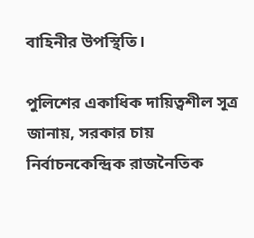বাহিনীর উপস্থিতি।

পুলিশের একাধিক দায়িত্বশীল সূত্র জানায়, সরকার চায় নির্বাচনকেন্দ্রিক রাজনৈতিক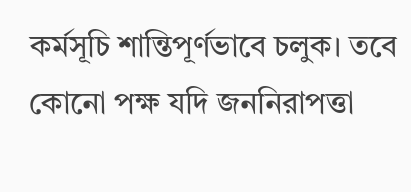কর্মসূচি শান্তিপূর্ণভাবে চলুক। তবে কোনো পক্ষ যদি জননিরাপত্তা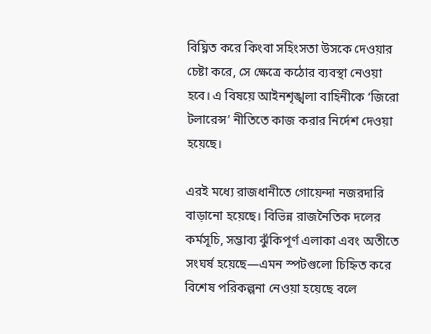বিঘ্নিত করে কিংবা সহিংসতা উসকে দেওয়ার চেষ্টা করে, সে ক্ষেত্রে কঠোর ব্যবস্থা নেওয়া হবে। এ বিষয়ে আইনশৃঙ্খলা বাহিনীকে ‘জিরো টলারেন্স’ নীতিতে কাজ করার নির্দেশ দেওয়া হয়েছে।

এরই মধ্যে রাজধানীতে গোয়েন্দা নজরদারি বাড়ানো হয়েছে। বিভিন্ন রাজনৈতিক দলের কর্মসূচি, সম্ভাব্য ঝুঁকিপূর্ণ এলাকা এবং অতীতে সংঘর্ষ হয়েছে—এমন স্পটগুলো চিহ্নিত করে বিশেষ পরিকল্পনা নেওয়া হয়েছে বলে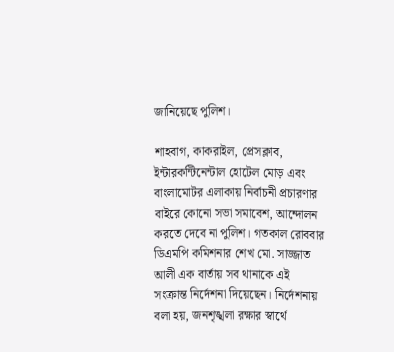জানিয়েছে পুলিশ।

শাহবাগ, কাকরাইল, প্রেসক্লাব, ইন্টারকন্টিনেন্টাল হোটেল মোড় এবং বাংলামোটর এলাকায় নির্বাচনী প্রচারণার বাইরে কোনো সভা সমাবেশ, আন্দোলন করতে দেবে না পুলিশ। গতকাল রোববার ডিএমপি কমিশনার শেখ মো. সাজ্জাত আলী এক বার্তায় সব থানাকে এই সংক্রান্ত নির্দেশনা দিয়েছেন। নির্দেশনায় বলা হয়, জনশৃঙ্খলা রক্ষার স্বার্থে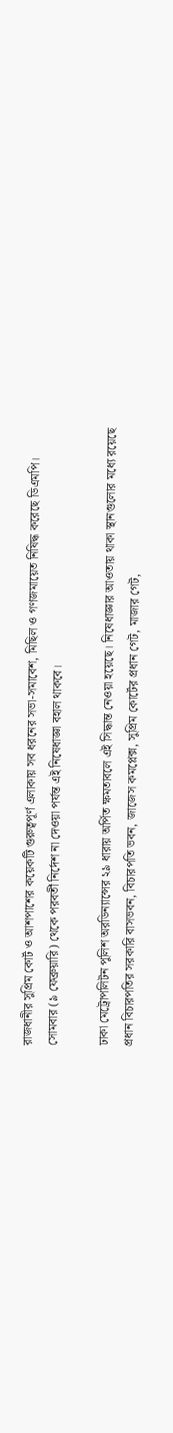রাজধানীর সুপ্রিম কোর্ট ও আশপাশের কয়েকটি গুরুত্বপূর্ণ এলাকায় সব ধরনের সভা-সমাবেশ, মিছিল ও গণজমায়েত নিষিদ্ধ করেছে ডিএমপি। সোমবার (৯ ফেব্রুয়ারি) থেকে পরবর্তী নির্দেশ না দেওয়া পর্যন্ত এই নিষেধাজ্ঞা বহাল থাকবে।

ঢাকা মেট্রোপলিটন পুলিশ অরডিন্যান্সের ২৯ ধারায় অর্পিত ক্ষমতাবলে এই সিদ্ধান্ত নেওয়া হয়েছে। নিষেধাজ্ঞার আওতায় থাকা স্থানগুলোর মধ্যে রয়েছে প্রধান বিচারপতির সরকারি বাসভবন, বিচারপতি ভবন, জাজেস কমপ্লেক্স, সুপ্রিম কোর্টের প্রধান গেট, মাজার গেট,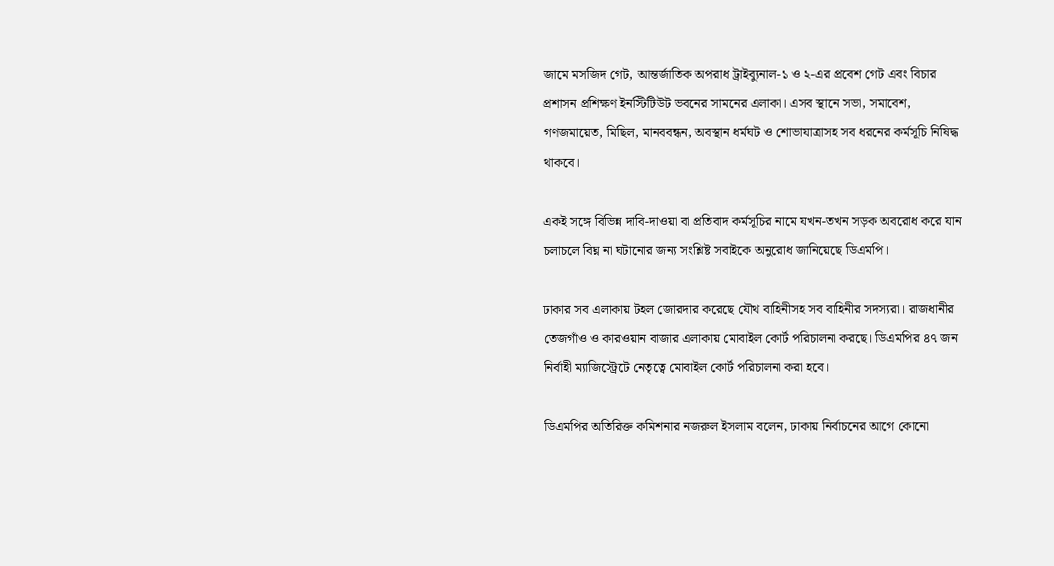জামে মসজিদ গেট, আন্তর্জাতিক অপরাধ ট্রাইব্যুনাল-১ ও ২-এর প্রবেশ গেট এবং বিচার প্রশাসন প্রশিক্ষণ ইনস্টিটিউট ভবনের সামনের এলাকা। এসব স্থানে সভা, সমাবেশ, গণজমায়েত, মিছিল, মানববন্ধন, অবস্থান ধর্মঘট ও শোভাযাত্রাসহ সব ধরনের কর্মসূচি নিষিদ্ধ থাকবে।

একই সঙ্গে বিভিন্ন দাবি-দাওয়া বা প্রতিবাদ কর্মসূচির নামে যখন-তখন সড়ক অবরোধ করে যান চলাচলে বিঘ্ন না ঘটানোর জন্য সংশ্লিষ্ট সবাইকে অনুরোধ জানিয়েছে ডিএমপি।

ঢাকার সব এলাকায় টহল জোরদার করেছে যৌথ বাহিনীসহ সব বাহিনীর সদস্যরা। রাজধানীর তেজগাঁও ও কারওয়ান বাজার এলাকায় মোবাইল কোর্ট পরিচালনা করছে। ডিএমপির ৪৭ জন নির্বাহী ম্যাজিস্ট্রেটে নেতৃত্বে মোবাইল কোর্ট পরিচালনা করা হবে।

ডিএমপির অতিরিক্ত কমিশনার নজরুল ইসলাম বলেন, ঢাকায় নির্বাচনের আগে কোনো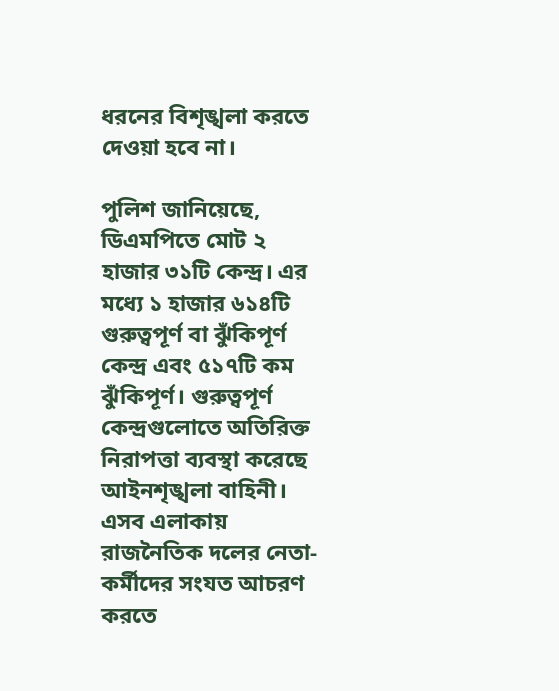ধরনের বিশৃঙ্খলা করতে দেওয়া হবে না।

পুলিশ জানিয়েছে, ডিএমপিতে মোট ২ হাজার ৩১টি কেন্দ্র। এর মধ্যে ১ হাজার ৬১৪টি গুরুত্বপূর্ণ বা ঝুঁকিপূর্ণ কেন্দ্র এবং ৫১৭টি কম ঝুঁকিপূর্ণ। গুরুত্বপূর্ণ কেন্দ্রগুলোতে অতিরিক্ত নিরাপত্তা ব্যবস্থা করেছে আইনশৃঙ্খলা বাহিনী। এসব এলাকায় রাজনৈতিক দলের নেতা-কর্মীদের সংযত আচরণ করতে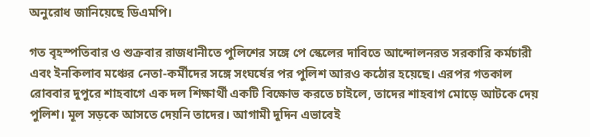অনুরোধ জানিয়েছে ডিএমপি।

গত বৃহস্পতিবার ও শুক্রবার রাজধানীতে পুলিশের সঙ্গে পে স্কেলের দাবিতে আন্দোলনরত সরকারি কর্মচারী এবং ইনকিলাব মঞ্চের নেতা-কর্মীদের সঙ্গে সংঘর্ষের পর পুলিশ আরও কঠোর হয়েছে। এরপর গতকাল রোববার দুপুরে শাহবাগে এক দল শিক্ষার্থী একটি বিক্ষোভ করতে চাইলে, তাদের শাহবাগ মোড়ে আটকে দেয় পুলিশ। মূল সড়কে আসতে দেয়নি তাদের। আগামী দুদিন এভাবেই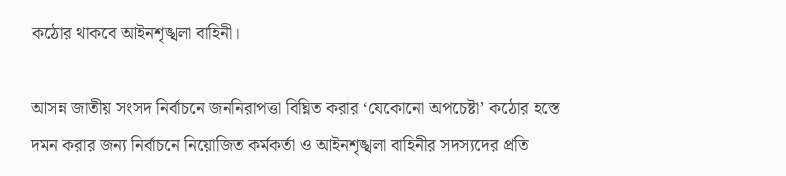কঠোর থাকবে আইনশৃঙ্খলা বাহিনী।

আসন্ন জাতীয় সংসদ নির্বাচনে জননিরাপত্তা বিঘ্নিত করার ‘যেকোনো অপচেষ্টা’ কঠোর হস্তে দমন করার জন্য নির্বাচনে নিয়োজিত কর্মকর্তা ও আইনশৃঙ্খলা বাহিনীর সদস্যদের প্রতি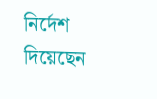নির্দেশ দিয়েছেন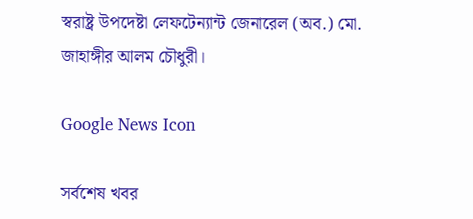স্বরাষ্ট্র উপদেষ্টা লেফটেন্যান্ট জেনারেল (অব.) মো. জাহাঙ্গীর আলম চৌধুরী।

Google News Icon

সর্বশেষ খবর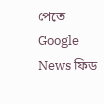পেতে Google News ফিড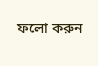ফলো করুন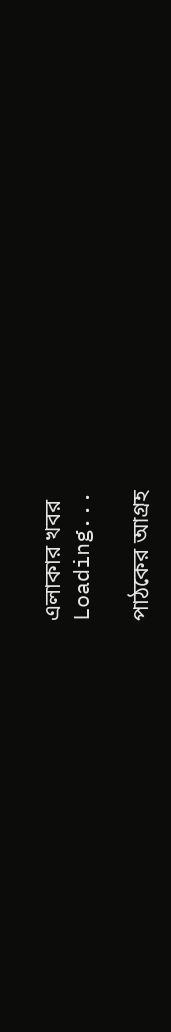এলাকার খবর
Loading...

পাঠকের আগ্রহ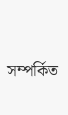সম্পর্কিত